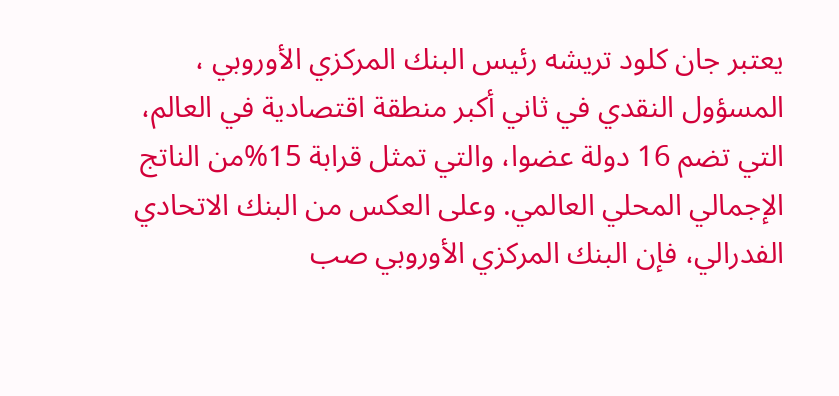يعتبر جان كلود تريشه رئيس البنك المركزي الأوروبي ، المسؤول النقدي في ثاني أكبر منطقة اقتصادية في العالم، التي تضم 16 دولة عضوا، والتي تمثل قرابة 15%من الناتج الإجمالي المحلي العالمي. وعلى العكس من البنك الاتحادي الفدرالي، فإن البنك المركزي الأوروبي صب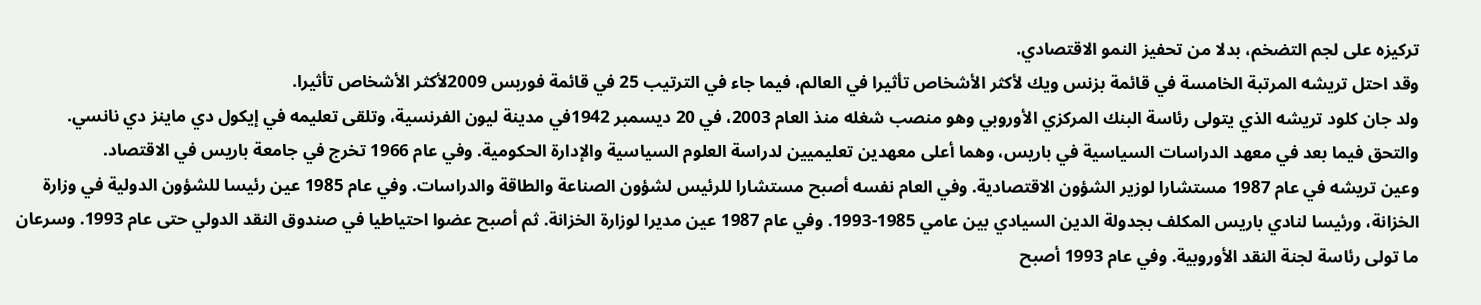تركيزه على لجم التضخم، بدلا من تحفيز النمو الاقتصادي.
وقد احتل تريشه المرتبة الخامسة في قائمة بزنس ويك لأكثر الأشخاص تأثيرا في العالم، فيما جاء في الترتيب 25 في قائمة فوربس 2009لأكثر الأشخاص تأثيرا.
ولد جان كلود تريشه الذي يتولى رئاسة البنك المركزي الأوروبي وهو منصب شغله منذ العام 2003، في 20 ديسمبر 1942في مدينة ليون الفرنسية، وتلقى تعليمه في إيكول دي ماينز دي نانسي. والتحق فيما بعد في معهد الدراسات السياسية في باريس، وهما أعلى معهدين تعليميين لدراسة العلوم السياسية والإدارة الحكومية. وفي عام 1966 تخرج في جامعة باريس في الاقتصاد.
وعين تريشه في عام 1987 مستشارا لوزير الشؤون الاقتصادية. وفي العام نفسه أصبح مستشارا للرئيس لشؤون الصناعة والطاقة والدراسات. وفي عام 1985 عين رئيسا للشؤون الدولية في وزارة الخزانة، ورئيسا لنادي باريس المكلف بجدولة الدين السيادي بين عامي 1985-1993. وفي عام 1987 عين مديرا لوزارة الخزانة. ثم أصبح عضوا احتياطيا في صندوق النقد الدولي حتى عام 1993. وسرعان ما تولى رئاسة لجنة النقد الأوروبية. وفي عام 1993 أصبح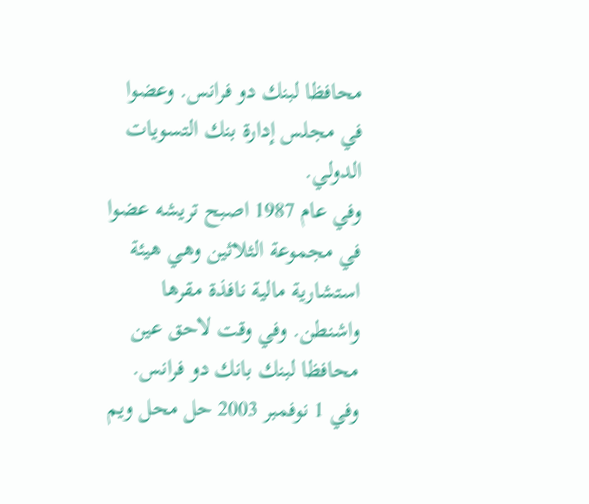محافظا لبنك دو فرانس. وعضوا في مجلس إدارة بنك التسويات الدولي.
وفي عام 1987 اصبح تريشه عضوا في مجموعة الثلاثين وهي هيئة استشارية مالية نافذة مقرها واشنطن. وفي وقت لاحق عين محافظا لبنك بانك دو فرانس. وفي 1 نوفمبر 2003 حل محل ويم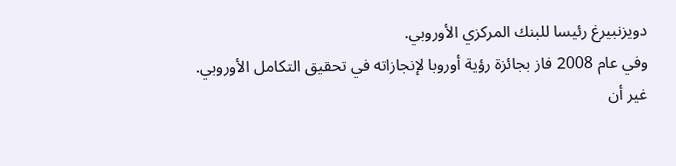دويزنبيرغ رئيسا للبنك المركزي الأوروبي.
وفي عام 2008 فاز بجائزة رؤية أوروبا لإنجازاته في تحقيق التكامل الأوروبي.
غير أن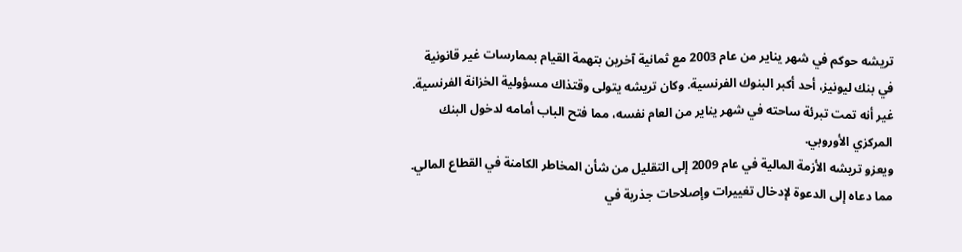تريشه حوكم في شهر يناير من عام 2003 مع ثمانية آخرين بتهمة القيام بممارسات غير قانونية في بنك ليونيز، أحد أكبر البنوك الفرنسية. وكان تريشه يتولى وقتذاك مسؤولية الخزانة الفرنسية. غير أنه تمت تبرئة ساحته في شهر يناير من العام نفسه، مما فتح الباب أمامه لدخول البنك المركزي الأوروبي.
ويعزو تريشه الأزمة المالية في عام 2009 إلى التقليل من شأن المخاطر الكامنة في القطاع المالي. مما دعاه إلى الدعوة لإدخال تغييرات وإصلاحات جذرية في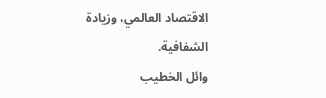الاقتصاد العالمي، وزيادة الشفافية.
وائل الخطيب